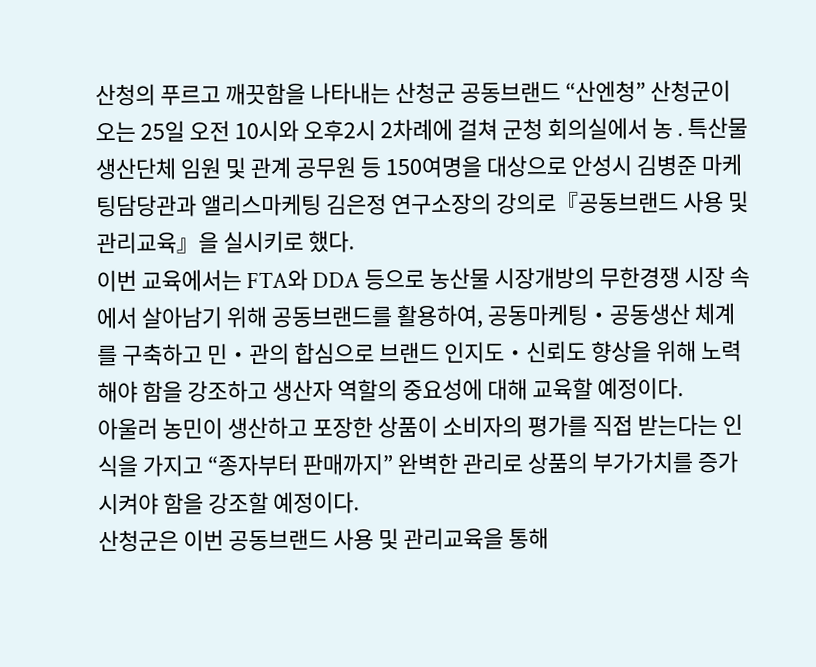산청의 푸르고 깨끗함을 나타내는 산청군 공동브랜드 “산엔청” 산청군이 오는 25일 오전 10시와 오후2시 2차례에 걸쳐 군청 회의실에서 농․특산물 생산단체 임원 및 관계 공무원 등 150여명을 대상으로 안성시 김병준 마케팅담당관과 앨리스마케팅 김은정 연구소장의 강의로『공동브랜드 사용 및 관리교육』을 실시키로 했다.
이번 교육에서는 FTA와 DDA 등으로 농산물 시장개방의 무한경쟁 시장 속에서 살아남기 위해 공동브랜드를 활용하여, 공동마케팅・공동생산 체계를 구축하고 민・관의 합심으로 브랜드 인지도・신뢰도 향상을 위해 노력해야 함을 강조하고 생산자 역할의 중요성에 대해 교육할 예정이다.
아울러 농민이 생산하고 포장한 상품이 소비자의 평가를 직접 받는다는 인식을 가지고 “종자부터 판매까지” 완벽한 관리로 상품의 부가가치를 증가 시켜야 함을 강조할 예정이다.
산청군은 이번 공동브랜드 사용 및 관리교육을 통해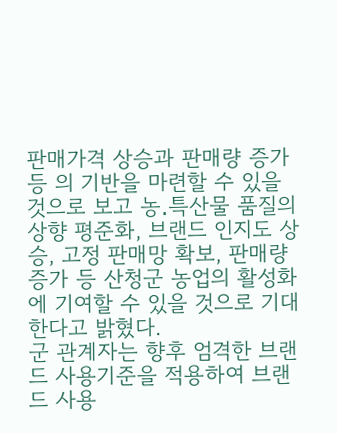판매가격 상승과 판매량 증가 등 의 기반을 마련할 수 있을 것으로 보고 농․특산물 품질의 상향 평준화, 브랜드 인지도 상승, 고정 판매망 확보, 판매량 증가 등 산청군 농업의 활성화에 기여할 수 있을 것으로 기대한다고 밝혔다.
군 관계자는 향후 엄격한 브랜드 사용기준을 적용하여 브랜드 사용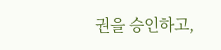권을 승인하고,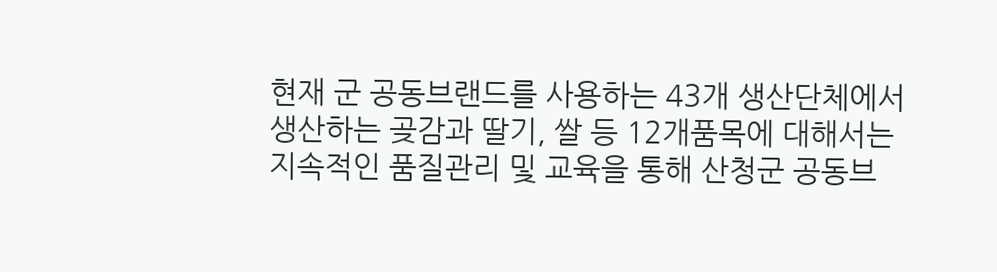현재 군 공동브랜드를 사용하는 43개 생산단체에서 생산하는 곶감과 딸기, 쌀 등 12개품목에 대해서는 지속적인 품질관리 및 교육을 통해 산청군 공동브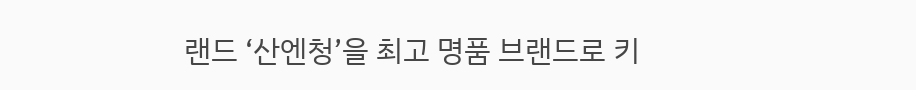랜드 ‘산엔청’을 최고 명품 브랜드로 키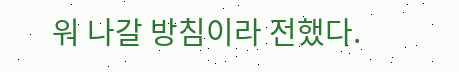워 나갈 방침이라 전했다.